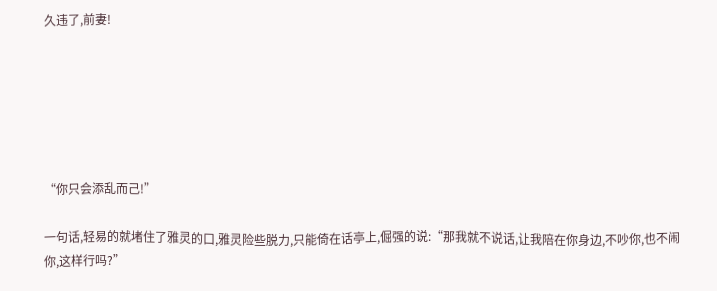久违了,前妻!






“你只会添乱而己!”

一句话,轻易的就堵住了雅灵的口,雅灵险些脱力,只能倚在话亭上,倔强的说:“那我就不说话,让我陪在你身边,不吵你,也不闹你,这样行吗?”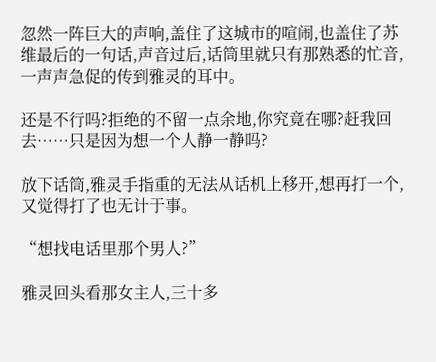忽然一阵巨大的声响,盖住了这城市的喧闹,也盖住了苏维最后的一句话,声音过后,话筒里就只有那熟悉的忙音,一声声急促的传到雅灵的耳中。

还是不行吗?拒绝的不留一点余地,你究竟在哪?赶我回去……只是因为想一个人静一静吗?

放下话筒,雅灵手指重的无法从话机上移开,想再打一个,又觉得打了也无计于事。

“想找电话里那个男人?”

雅灵回头看那女主人,三十多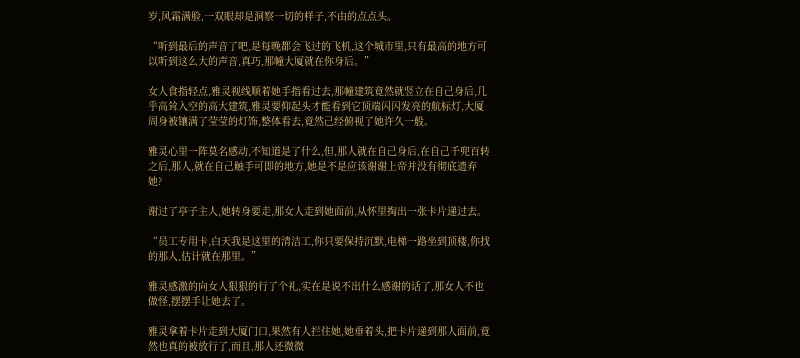岁,风霜满脸,一双眼却是洞察一切的样子,不由的点点头。

“听到最后的声音了吧,是每晚都会飞过的飞机,这个城市里,只有最高的地方可以听到这么大的声音,真巧,那幢大厦就在你身后。”

女人食指轻点,雅灵视线顺着她手指看过去,那幢建筑竟然就竖立在自己身后,几乎高耸入空的高大建筑,雅灵要仰起头才能看到它顶端闪闪发亮的航标灯,大厦周身被镶满了莹莹的灯饰,整体看去,竟然己经俯视了她许久一般。

雅灵心里一阵莫名感动,不知道是了什么,但,那人就在自己身后,在自己千兜百转之后,那人,就在自己触手可即的地方,她是不是应该谢谢上帝并没有彻底遗弃她?

谢过了亭子主人,她转身要走,那女人走到她面前,从怀里掏出一张卡片递过去。

“员工专用卡,白天我是这里的清洁工,你只要保持沉默,电梯一路坐到顶楼,你找的那人,估计就在那里。”

雅灵感激的向女人狠狠的行了个礼,实在是说不出什么感谢的话了,那女人不也做怪,摆摆手让她去了。

雅灵拿着卡片走到大厦门口,果然有人拦住她,她垂着头,把卡片递到那人面前,竟然也真的被放行了,而且,那人还微微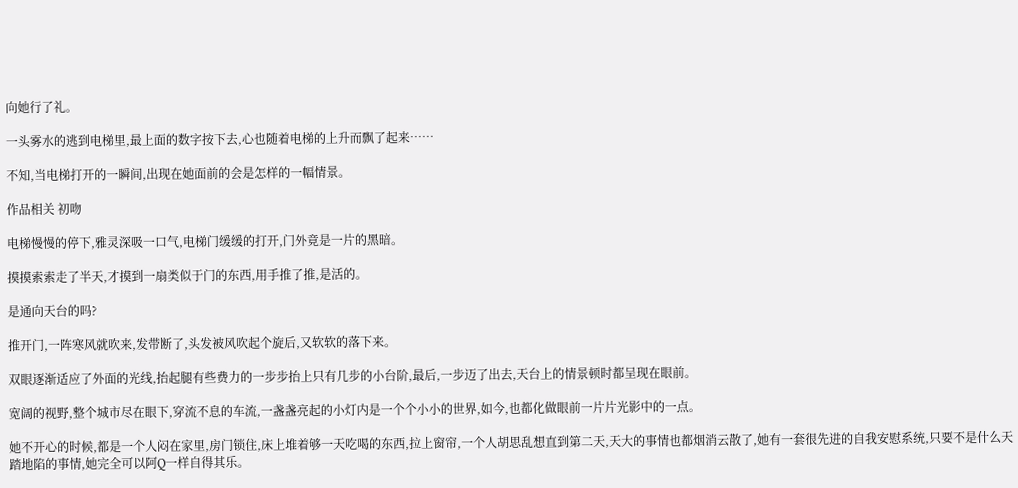向她行了礼。

一头雾水的逃到电梯里,最上面的数字按下去,心也随着电梯的上升而飘了起来……

不知,当电梯打开的一瞬间,出现在她面前的会是怎样的一幅情景。

作品相关 初吻

电梯慢慢的停下,雅灵深吸一口气,电梯门缓缓的打开,门外竟是一片的黑暗。

摸摸索索走了半天,才摸到一扇类似于门的东西,用手推了推,是活的。

是通向天台的吗?

推开门,一阵寒风就吹来,发带断了,头发被风吹起个旋后,又软软的落下来。

双眼逐渐适应了外面的光线,抬起腿有些费力的一步步抬上只有几步的小台阶,最后,一步迈了出去,天台上的情景顿时都呈现在眼前。

宽阔的视野,整个城市尽在眼下,穿流不息的车流,一盏盏亮起的小灯内是一个个小小的世界,如今,也都化做眼前一片片光影中的一点。

她不开心的时候,都是一个人闷在家里,房门锁住,床上堆着够一天吃喝的东西,拉上窗帘,一个人胡思乱想直到第二天,天大的事情也都烟消云散了,她有一套很先进的自我安慰系统,只要不是什么天踏地陷的事情,她完全可以阿Q一样自得其乐。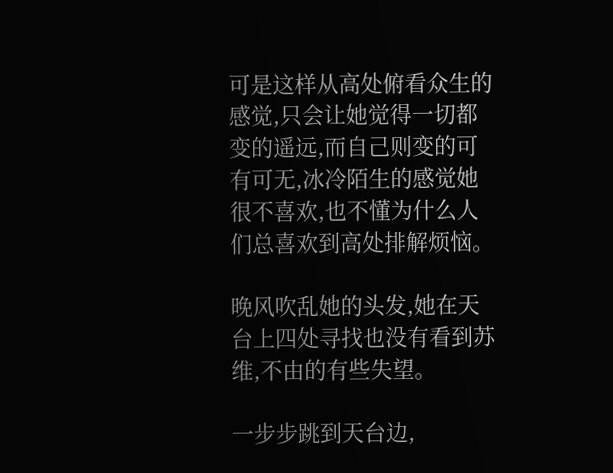可是这样从高处俯看众生的感觉,只会让她觉得一切都变的遥远,而自己则变的可有可无,冰冷陌生的感觉她很不喜欢,也不懂为什么人们总喜欢到高处排解烦恼。

晚风吹乱她的头发,她在天台上四处寻找也没有看到苏维,不由的有些失望。

一步步跳到天台边,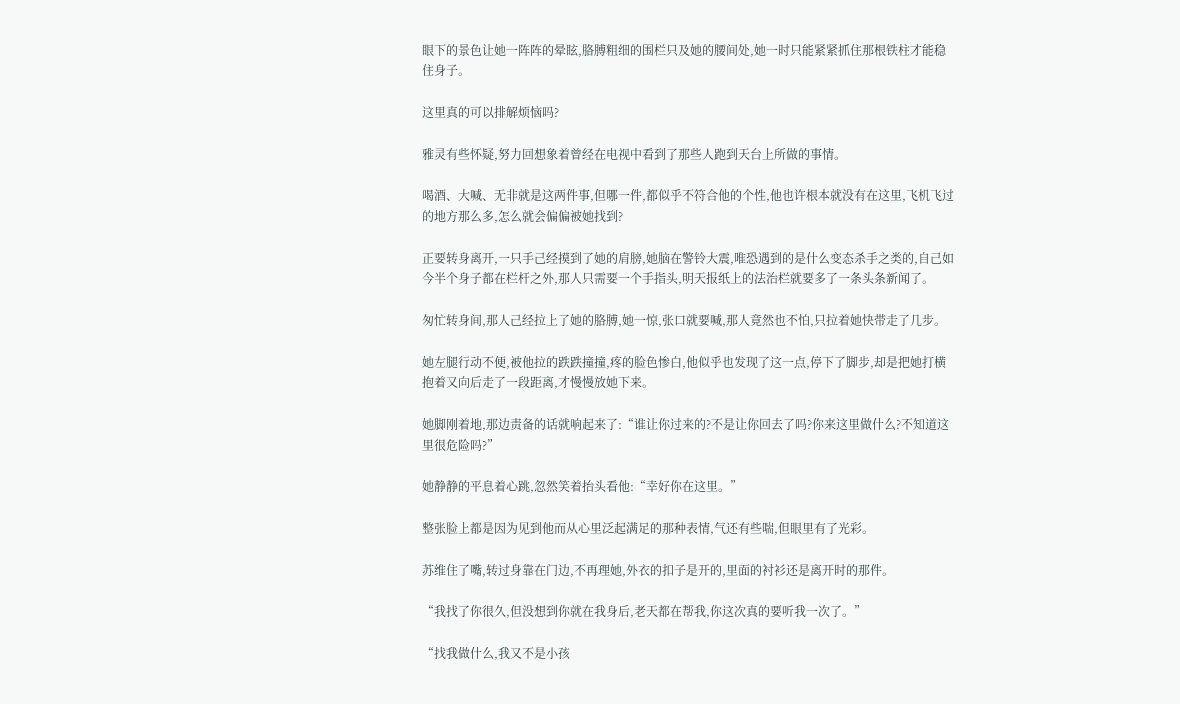眼下的景色让她一阵阵的晕眩,胳膊粗细的围栏只及她的腰间处,她一时只能紧紧抓住那根铁柱才能稳住身子。

这里真的可以排解烦恼吗?

雅灵有些怀疑,努力回想象着曾经在电视中看到了那些人跑到天台上所做的事情。

喝酒、大喊、无非就是这两件事,但哪一件,都似乎不符合他的个性,他也许根本就没有在这里,飞机飞过的地方那么多,怎么就会偏偏被她找到?

正要转身离开,一只手己经摸到了她的肩膀,她脑在警铃大震,唯恐遇到的是什么变态杀手之类的,自己如今半个身子都在栏杆之外,那人只需要一个手指头,明天报纸上的法治栏就要多了一条头条新闻了。

匆忙转身间,那人己经拉上了她的胳膊,她一惊,张口就要喊,那人竟然也不怕,只拉着她快带走了几步。

她左腿行动不便,被他拉的跌跌撞撞,疼的脸色惨白,他似乎也发现了这一点,停下了脚步,却是把她打横抱着又向后走了一段距离,才慢慢放她下来。

她脚刚着地,那边责备的话就响起来了:“谁让你过来的?不是让你回去了吗?你来这里做什么?不知道这里很危险吗?”

她静静的平息着心跳,忽然笑着抬头看他:“幸好你在这里。”

整张脸上都是因为见到他而从心里泛起满足的那种表情,气还有些喘,但眼里有了光彩。

苏维住了嘴,转过身靠在门边,不再理她,外衣的扣子是开的,里面的衬衫还是离开时的那件。

“我找了你很久,但没想到你就在我身后,老天都在帮我,你这次真的要听我一次了。”

“找我做什么,我又不是小孩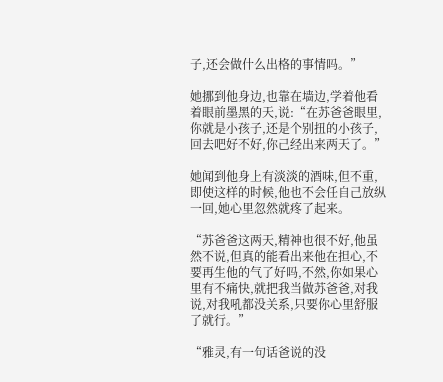子,还会做什么出格的事情吗。”

她挪到他身边,也靠在墙边,学着他看着眼前墨黑的天,说:“在苏爸爸眼里,你就是小孩子,还是个别扭的小孩子,回去吧好不好,你己经出来两天了。”

她闻到他身上有淡淡的酒味,但不重,即使这样的时候,他也不会任自己放纵一回,她心里忽然就疼了起来。

“苏爸爸这两天,精神也很不好,他虽然不说,但真的能看出来他在担心,不要再生他的气了好吗,不然,你如果心里有不痛快,就把我当做苏爸爸,对我说,对我吼都没关系,只要你心里舒服了就行。”

“雅灵,有一句话爸说的没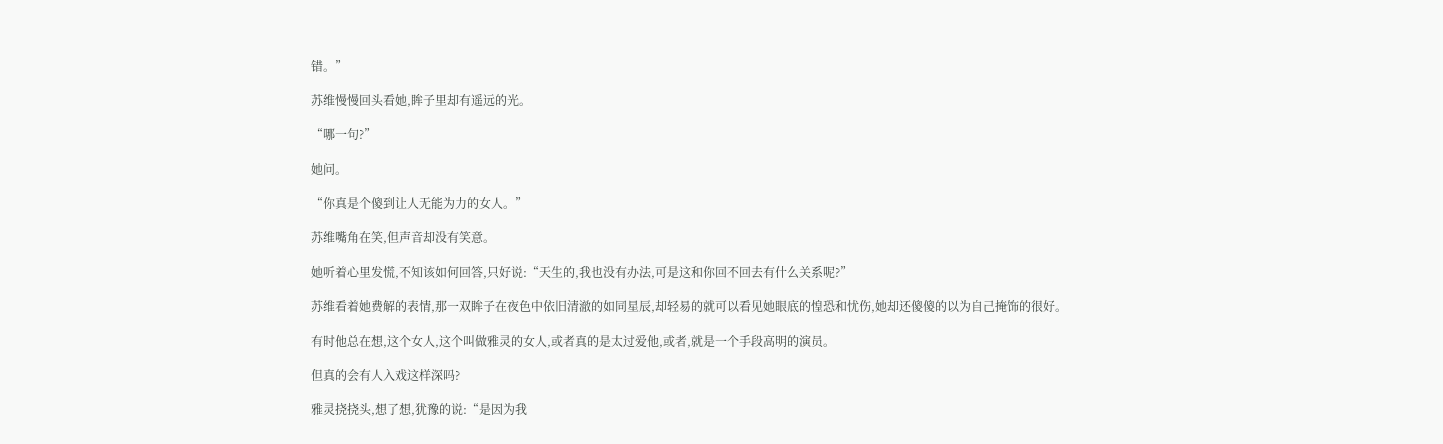错。”

苏维慢慢回头看她,眸子里却有遥远的光。

“哪一句?”

她问。

“你真是个傻到让人无能为力的女人。”

苏维嘴角在笑,但声音却没有笑意。

她听着心里发慌,不知该如何回答,只好说:“天生的,我也没有办法,可是这和你回不回去有什么关系呢?”

苏维看着她费解的表情,那一双眸子在夜色中依旧清澈的如同星辰,却轻易的就可以看见她眼底的惶恐和忧伤,她却还傻傻的以为自己掩饰的很好。

有时他总在想,这个女人,这个叫做雅灵的女人,或者真的是太过爱他,或者,就是一个手段高明的演员。

但真的会有人入戏这样深吗?

雅灵挠挠头,想了想,犹豫的说:“是因为我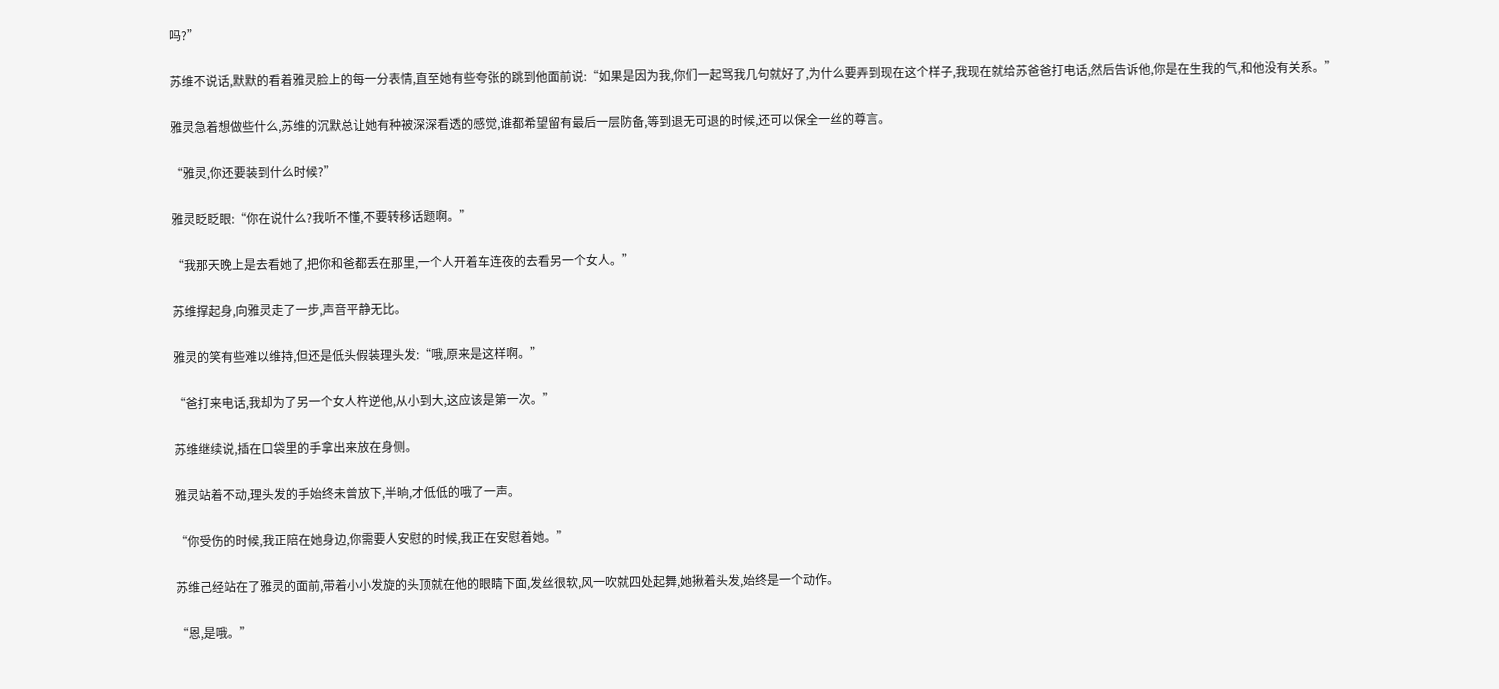吗?”

苏维不说话,默默的看着雅灵脸上的每一分表情,直至她有些夸张的跳到他面前说:“如果是因为我,你们一起骂我几句就好了,为什么要弄到现在这个样子,我现在就给苏爸爸打电话,然后告诉他,你是在生我的气,和他没有关系。”

雅灵急着想做些什么,苏维的沉默总让她有种被深深看透的感觉,谁都希望留有最后一层防备,等到退无可退的时候,还可以保全一丝的尊言。

“雅灵,你还要装到什么时候?”

雅灵眨眨眼:“你在说什么?我听不懂,不要转移话题啊。”

“我那天晚上是去看她了,把你和爸都丢在那里,一个人开着车连夜的去看另一个女人。”

苏维撑起身,向雅灵走了一步,声音平静无比。

雅灵的笑有些难以维持,但还是低头假装理头发:“哦,原来是这样啊。”

“爸打来电话,我却为了另一个女人杵逆他,从小到大,这应该是第一次。”

苏维继续说,插在口袋里的手拿出来放在身侧。

雅灵站着不动,理头发的手始终未曾放下,半晌,才低低的哦了一声。

“你受伤的时候,我正陪在她身边,你需要人安慰的时候,我正在安慰着她。”

苏维己经站在了雅灵的面前,带着小小发旋的头顶就在他的眼睛下面,发丝很软,风一吹就四处起舞,她揪着头发,始终是一个动作。

“恩,是哦。”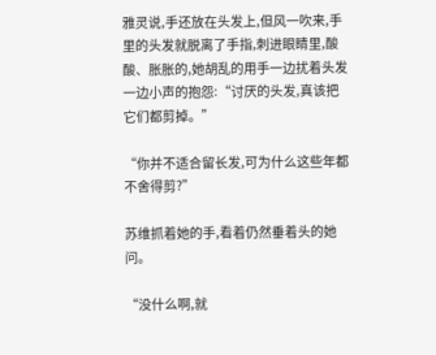雅灵说,手还放在头发上,但风一吹来,手里的头发就脱离了手指,刺进眼睛里,酸酸、胀胀的,她胡乱的用手一边扰着头发一边小声的抱怨:“讨厌的头发,真该把它们都剪掉。”

“你并不适合留长发,可为什么这些年都不舍得剪?”

苏维抓着她的手,看着仍然垂着头的她问。

“没什么啊,就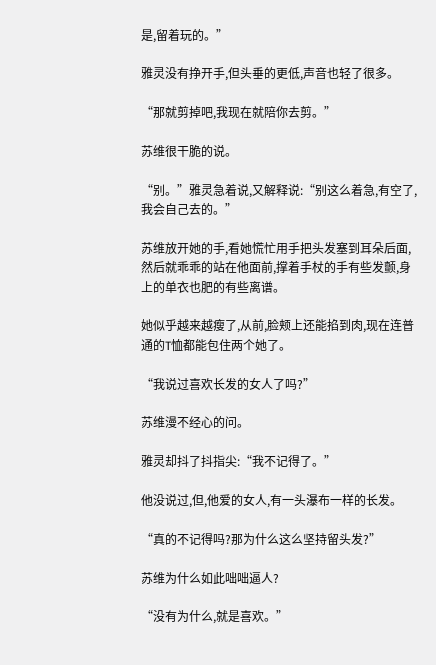是,留着玩的。”

雅灵没有挣开手,但头垂的更低,声音也轻了很多。

“那就剪掉吧,我现在就陪你去剪。”

苏维很干脆的说。

“别。”雅灵急着说,又解释说:“别这么着急,有空了,我会自己去的。”

苏维放开她的手,看她慌忙用手把头发塞到耳朵后面,然后就乖乖的站在他面前,撑着手杖的手有些发颤,身上的单衣也肥的有些离谱。

她似乎越来越瘦了,从前,脸颊上还能掐到肉,现在连普通的T恤都能包住两个她了。

“我说过喜欢长发的女人了吗?”

苏维漫不经心的问。

雅灵却抖了抖指尖:“我不记得了。”

他没说过,但,他爱的女人,有一头瀑布一样的长发。

“真的不记得吗?那为什么这么坚持留头发?”

苏维为什么如此咄咄逼人?

“没有为什么,就是喜欢。”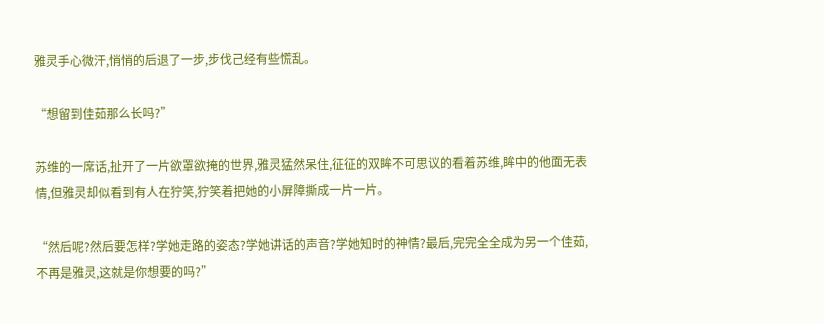雅灵手心微汗,悄悄的后退了一步,步伐己经有些慌乱。

“想留到佳茹那么长吗?”

苏维的一席话,扯开了一片欲罩欲掩的世界,雅灵猛然呆住,征征的双眸不可思议的看着苏维,眸中的他面无表情,但雅灵却似看到有人在狞笑,狞笑着把她的小屏障撕成一片一片。

“然后呢?然后要怎样?学她走路的姿态?学她讲话的声音?学她知时的神情?最后,完完全全成为另一个佳茹,不再是雅灵,这就是你想要的吗?”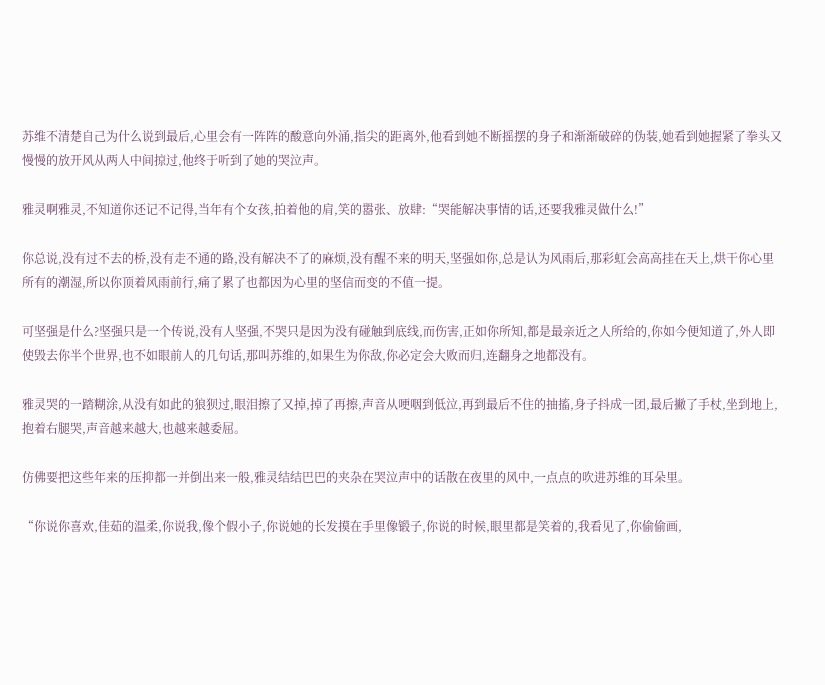苏维不清楚自己为什么说到最后,心里会有一阵阵的酸意向外涌,指尖的距离外,他看到她不断摇摆的身子和渐渐破碎的伪装,她看到她握紧了拳头又慢慢的放开风从两人中间掠过,他终于听到了她的哭泣声。

雅灵啊雅灵,不知道你还记不记得,当年有个女孩,拍着他的肩,笑的嚣张、放肆:“哭能解决事情的话,还要我雅灵做什么!”

你总说,没有过不去的桥,没有走不通的路,没有解决不了的麻烦,没有醒不来的明天,坚强如你,总是认为风雨后,那彩虹会高高挂在天上,烘干你心里所有的潮湿,所以你顶着风雨前行,痛了累了也都因为心里的坚信而变的不值一提。

可坚强是什么?坚强只是一个传说,没有人坚强,不哭只是因为没有碰触到底线,而伤害,正如你所知,都是最亲近之人所给的,你如今便知道了,外人即使毁去你半个世界,也不如眼前人的几句话,那叫苏维的,如果生为你敌,你必定会大败而归,连翻身之地都没有。

雅灵哭的一踏糊涂,从没有如此的狼狈过,眼泪擦了又掉,掉了再擦,声音从哽咽到低泣,再到最后不住的抽搐,身子抖成一团,最后撇了手杖,坐到地上,抱着右腿哭,声音越来越大,也越来越委屈。

仿佛要把这些年来的压抑都一并倒出来一般,雅灵结结巴巴的夹杂在哭泣声中的话散在夜里的风中,一点点的吹进苏维的耳朵里。

“你说你喜欢,佳茹的温柔,你说我,像个假小子,你说她的长发摸在手里像锻子,你说的时候,眼里都是笑着的,我看见了,你偷偷画,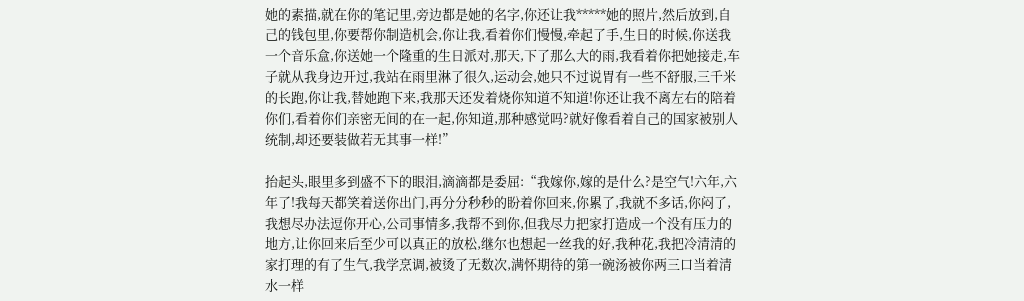她的素描,就在你的笔记里,旁边都是她的名字,你还让我*****她的照片,然后放到,自己的钱包里,你要帮你制造机会,你让我,看着你们慢慢,牵起了手,生日的时候,你送我一个音乐盒,你送她一个隆重的生日派对,那天,下了那么大的雨,我看着你把她接走,车子就从我身边开过,我站在雨里淋了很久,运动会,她只不过说胃有一些不舒服,三千米的长跑,你让我,替她跑下来,我那天还发着烧你知道不知道!你还让我不离左右的陪着你们,看着你们亲密无间的在一起,你知道,那种感觉吗?就好像看着自己的国家被别人统制,却还要装做若无其事一样!”

抬起头,眼里多到盛不下的眼泪,滴滴都是委屈:“我嫁你,嫁的是什么?是空气!六年,六年了!我每天都笑着送你出门,再分分秒秒的盼着你回来,你累了,我就不多话,你闷了,我想尽办法逗你开心,公司事情多,我帮不到你,但我尽力把家打造成一个没有压力的地方,让你回来后至少可以真正的放松,继尔也想起一丝我的好,我种花,我把冷清清的家打理的有了生气,我学烹调,被烫了无数次,满怀期待的第一碗汤被你两三口当着清水一样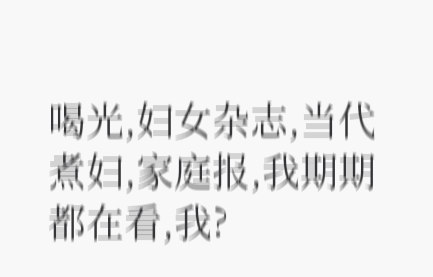喝光,妇女杂志,当代煮妇,家庭报,我期期都在看,我?